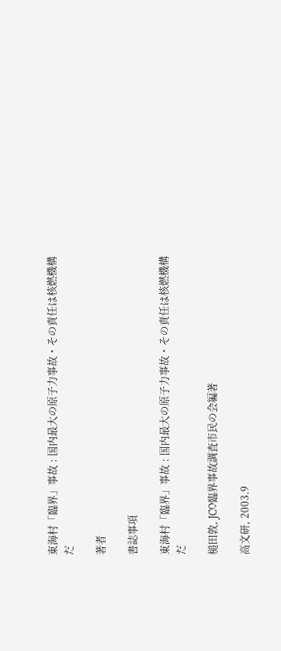東海村「臨界」事故 : 国内最大の原子力事故・その責任は核燃機構だ

著者

書誌事項

東海村「臨界」事故 : 国内最大の原子力事故・その責任は核燃機構だ

槌田敦, JCO臨界事故調査市民の会編著

高文研, 2003.9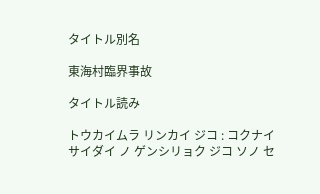タイトル別名

東海村臨界事故

タイトル読み

トウカイムラ リンカイ ジコ : コクナイ サイダイ ノ ゲンシリョク ジコ ソノ セ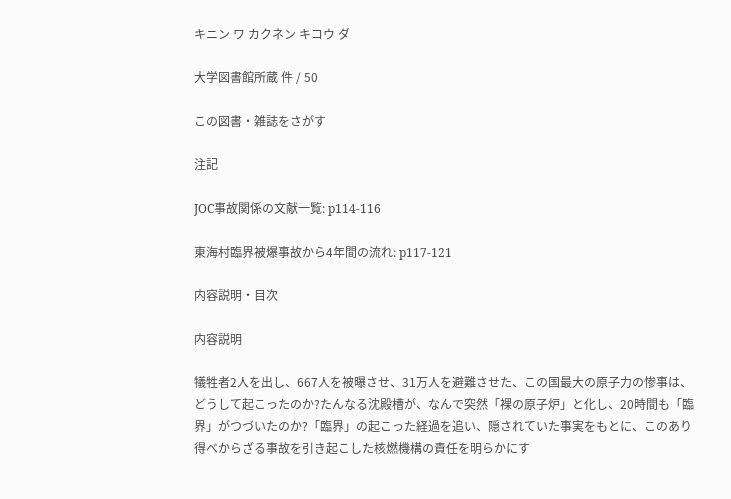キニン ワ カクネン キコウ ダ

大学図書館所蔵 件 / 50

この図書・雑誌をさがす

注記

JOC事故関係の文献一覧: p114-116

東海村臨界被爆事故から4年間の流れ: p117-121

内容説明・目次

内容説明

犠牲者2人を出し、667人を被曝させ、31万人を避難させた、この国最大の原子力の惨事は、どうして起こったのか?たんなる沈殿槽が、なんで突然「裸の原子炉」と化し、20時間も「臨界」がつづいたのか?「臨界」の起こった経過を追い、隠されていた事実をもとに、このあり得べからざる事故を引き起こした核燃機構の責任を明らかにす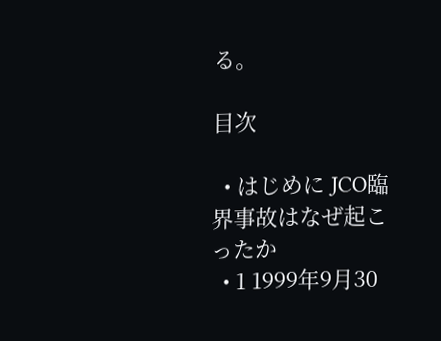る。

目次

  • はじめに JCO臨界事故はなぜ起こったか
  • 1 1999年9月30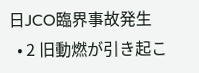日JCO臨界事故発生
  • 2 旧動燃が引き起こ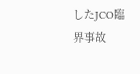したJCO臨界事故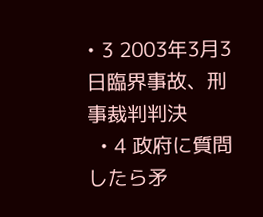• 3 2003年3月3日臨界事故、刑事裁判判決
  • 4 政府に質問したら矛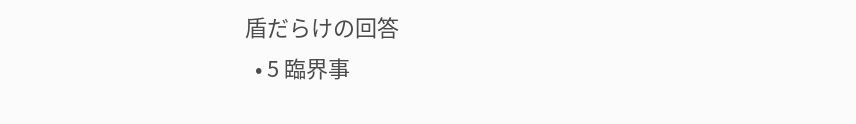盾だらけの回答
  • 5 臨界事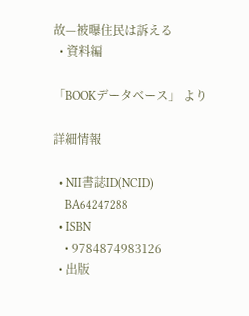故—被曝住民は訴える
  • 資料編

「BOOKデータベース」 より

詳細情報

  • NII書誌ID(NCID)
    BA64247288
  • ISBN
    • 9784874983126
  • 出版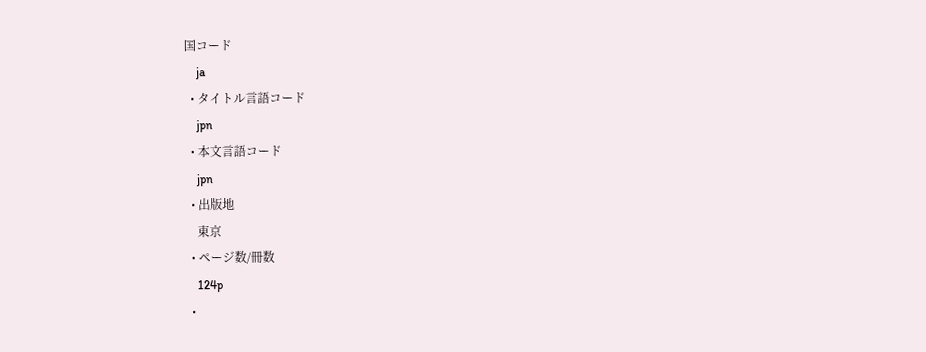国コード
    ja
  • タイトル言語コード
    jpn
  • 本文言語コード
    jpn
  • 出版地
    東京
  • ページ数/冊数
    124p
  •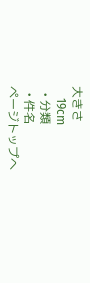大きさ
    19cm
  • 分類
  • 件名
ページトップへ